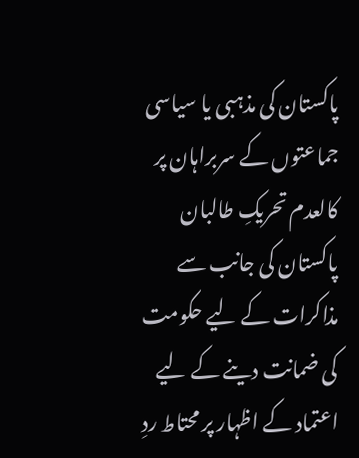پاکستان کی مذہبی یا سیاسی جماعتوں کے سربراہان پر کالعدم تحریکِ طالبان پاکستان کی جانب سے مذاکرات کے لیے حکومت کی ضمانت دینے کے لیے اعتماد کے اظہار پر محتاط ردِ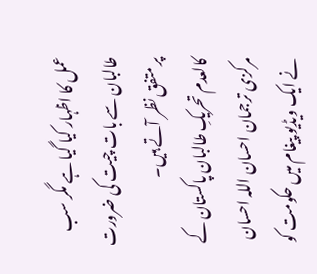عمل کا اظہار کیا گیا ہے مگر سب طالبان سے بات چیت کی ضرورت پر متفق نظر آتے ہیں۔
کالعدم تحریکِ طالبان پاکستان کے مرکزی ترجمان احسان اللہ احسان نے ایک ویڈیو پیغام میں حکومت کو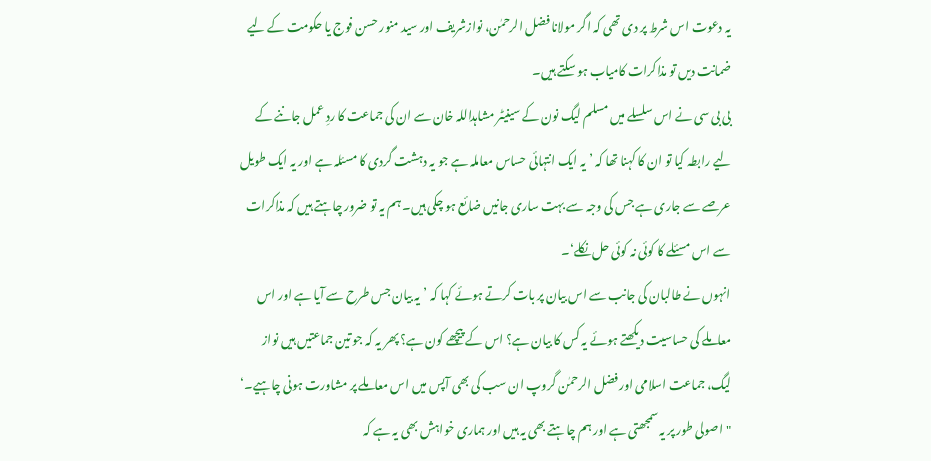یہ دعوت اس شرط پر دی تھی کہ اگر مولانا فضل الرحمٰن، نوازشریف اور سید منور حسن فوج یا حکومت کے لیے ضمانت دیں تو مذاکرات کامیاب ہو سکتے ہیں۔
بی بی سی نے اس سلسلے میں مسلم لیگ نون کے سینیٹر مشاہداللہ خان سے ان کی جماعت کا ردِ عمل جاننے کے لیے رابطہ کیا تو ان کا کہنا تھا کہ ’یہ ایک انتہائی حساس معاملہ ہے جو یہ دہشت گردی کا مسئلہ ہے اور یہ ایک طویل عرصے سے جاری ہے جس کی وجہ سے بہت ساری جانیں ضائع ہو چکی ہیں۔ ہم یہ تو ضرور چاہتے ہیں کہ مذاکرات سے اس مسئلے کا کوئی نہ کوئی حل نکلے‘۔
انہوں نے طالبان کی جانب سے اس بیان پر بات کرتے ہوئے کہا کہ ’یہ بیان جس طرح سے آیا ہے اور اس معاملے کی حساسیت دیکھتے ہوئے یہ کس کا بیان ہے؟ اس کے پیچھے کون ہے؟ پھر یہ کہ جو تین جماعتیں ہیں نواز لیگ، جماعت اسلامی اور فضل الرحمٰن گروپ ان سب کی بھی آپس میں اس معاملے پر مشاورت ہونی چاہیے۔‘
"اصولی طور پر یہ سمجھتی ہے اور ہم چاہتے بھی یہ ہیں اور ہماری خواہش بھی یہ ہے کہ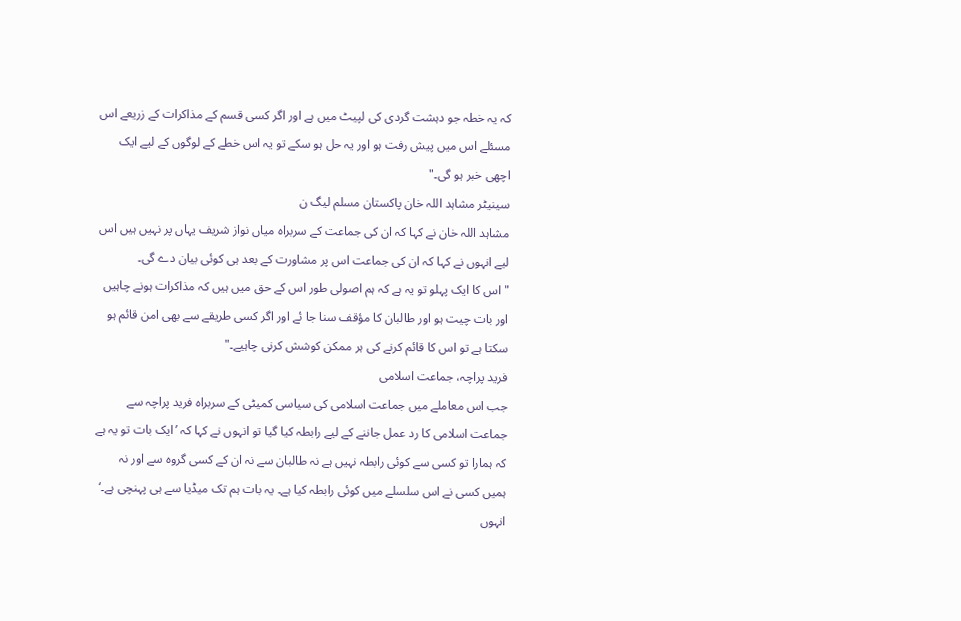کہ یہ خطہ جو دہشت گردی کی لپیٹ میں ہے اور اگر کسی قسم کے مذاکرات کے زریعے اس مسئلے اس میں پیش رفت ہو اور یہ حل ہو سکے تو یہ اس خطے کے لوگوں کے لیے ایک اچھی خبر ہو گی۔"
سینیٹر مشاہد اللہ خان پاکستان مسلم لیگ ن
مشاہد اللہ خان نے کہا کہ ان کی جماعت کے سربراہ میاں نواز شریف یہاں پر نہیں ہیں اس لیے انہوں نے کہا کہ ان کی جماعت اس پر مشاورت کے بعد ہی کوئی بیان دے گی۔
"اس کا ایک پہلو تو یہ ہے کہ ہم اصولی طور اس کے حق میں ہیں کہ مذاکرات ہونے چاہیں اور بات چیت ہو اور طالبان کا مؤقف سنا جا ئے اور اگر کسی طریقے سے بھی امن قائم ہو سکتا ہے تو اس کا قائم کرنے کی ہر ممکن کوشش کرنی چاہیے۔"
فرید پراچہ، جماعت اسلامی
جب اس معاملے میں جماعت اسلامی کی سیاسی کمیٹی کے سربراہ فرید پراچہ سے جماعت اسلامی کا رد عمل جاننے کے لیے رابطہ کیا گیا تو انہوں نے کہا کہ ’ایک بات تو یہ ہے کہ ہمارا تو کسی سے کوئی رابطہ نہیں ہے نہ طالبان سے نہ ان کے کسی گروہ سے اور نہ ہمیں کسی نے اس سلسلے میں کوئی رابطہ کیا ہے۔ یہ بات ہم تک میڈیا سے ہی پہنچی ہے۔‘
انہوں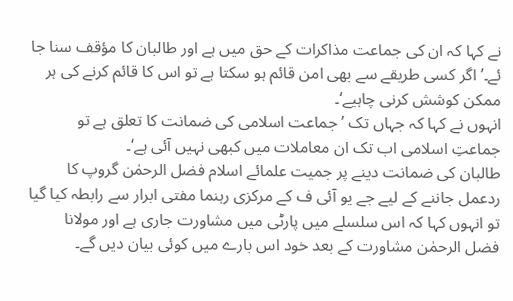نے کہا کہ ان کی جماعت مذاکرات کے حق میں ہے اور طالبان کا مؤقف سنا جا ئے۔’اگر کسی طریقے سے بھی امن قائم ہو سکتا ہے تو اس کا قائم کرنے کی ہر ممکن کوشش کرنی چاہیے‘۔
انہوں نے کہا کہ جہاں تک ’جماعت اسلامی کی ضمانت کا تعلق ہے تو جماعتِ اسلامی اب تک ان معاملات میں کبھی نہیں آئی ہے‘۔
طالبان کی ضمانت دینے پر جمیت علمائے اسلام فضل الرحمٰن گروپ کا ردعمل جاننے کے لیے جے یو آئی ف کے مرکزی رہنما مفتی ابرار سے رابطہ کیا گیا تو انہوں کہا کہ اس سلسلے میں پارٹی میں مشاورت جاری ہے اور مولانا فضل الرحمٰن مشاورت کے بعد خود اس بارے میں کوئی بیان دیں گے۔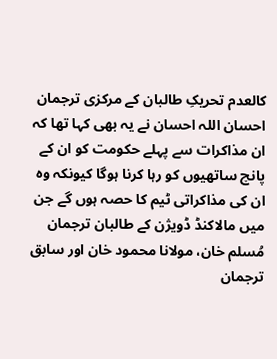کالعدم تحریکِ طالبان کے مرکزی ترجمان احسان اللہ احسان نے یہ بھی کہا تھا کہ ان مذاکرات سے پہلے حکومت کو ان کے پانچ ساتھیوں کو رہا کرنا ہوگا کیونکہ وہ ان کی مذاکراتی ٹیم کا حصہ ہوں گے جن میں مالاکنڈ ڈویژن کے طالبان ترجمان مُسلم خان، مولانا محمود خان اور سابق ترجمان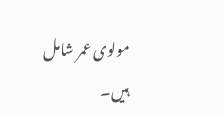مولوی عمر شامل ہیں۔